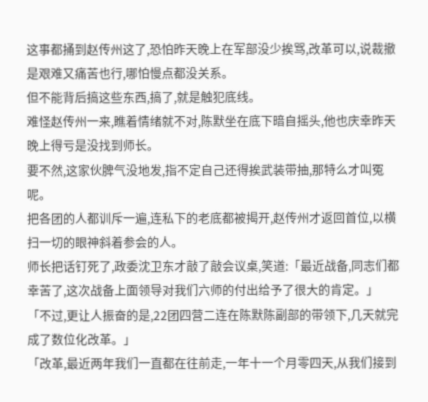这事都捅到赵传州这了,恐怕昨天晚上在军部没少挨骂,改革可以,说裁撤是艰难又痛苦也行,哪怕慢点都没关系。
但不能背后搞这些东西,搞了,就是触犯底线。
难怪赵传州一来,瞧着情绪就不对,陈默坐在底下暗自摇头,他也庆幸昨天晚上得亏是没找到师长。
要不然,这家伙脾气没地发,指不定自己还得挨武装带抽,那特么才叫冤呢。
把各团的人都训斥一遍,连私下的老底都被揭开,赵传州才返回首位,以横扫一切的眼神斜着参会的人。
师长把话钉死了,政委沈卫东才敲了敲会议桌,笑道:「最近战备,同志们都幸苦了,这次战备上面领导对我们六师的付出给予了很大的肯定。」
「不过,更让人振奋的是,22团四营二连在陈默陈副部的带领下,几天就完成了数位化改革。」
「改革,最近两年我们一直都在往前走,一年十一个月零四天,从我们接到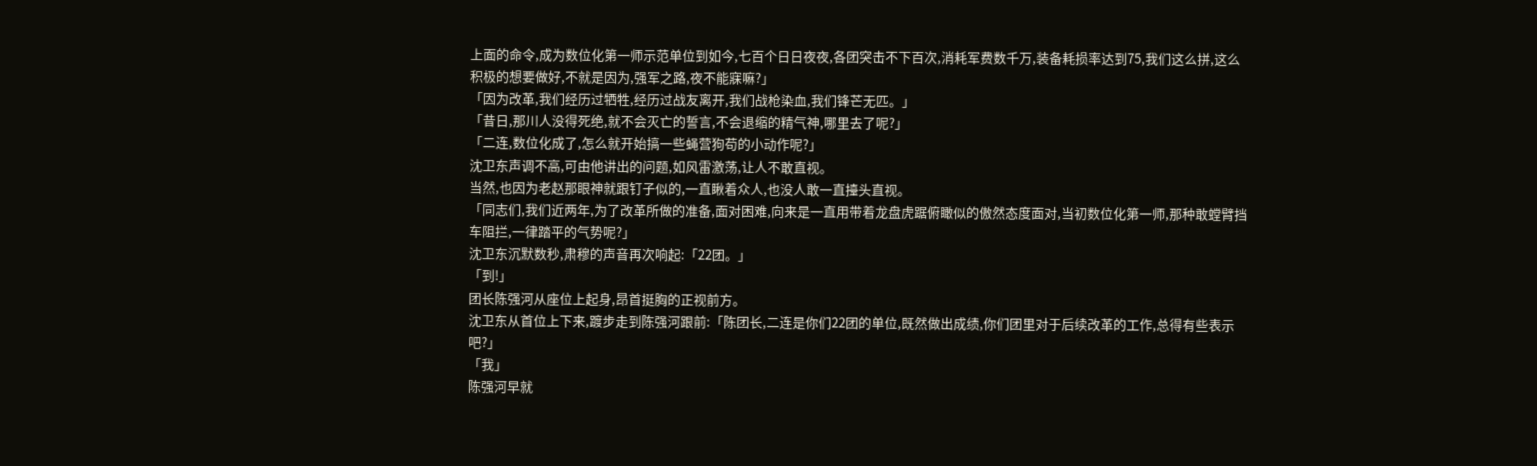上面的命令,成为数位化第一师示范单位到如今,七百个日日夜夜,各团突击不下百次,消耗军费数千万,装备耗损率达到75,我们这么拼,这么积极的想要做好,不就是因为,强军之路,夜不能寐嘛?」
「因为改革,我们经历过牺牲,经历过战友离开,我们战枪染血,我们锋芒无匹。」
「昔日,那川人没得死绝,就不会灭亡的誓言,不会退缩的精气神,哪里去了呢?」
「二连,数位化成了,怎么就开始搞一些蝇营狗苟的小动作呢?」
沈卫东声调不高,可由他讲出的问题,如风雷激荡,让人不敢直视。
当然,也因为老赵那眼神就跟钉子似的,一直瞅着众人,也没人敢一直擡头直视。
「同志们,我们近两年,为了改革所做的准备,面对困难,向来是一直用带着龙盘虎踞俯瞰似的傲然态度面对,当初数位化第一师,那种敢螳臂挡车阻拦,一律踏平的气势呢?」
沈卫东沉默数秒,肃穆的声音再次响起:「22团。」
「到!」
团长陈强河从座位上起身,昂首挺胸的正视前方。
沈卫东从首位上下来,踱步走到陈强河跟前:「陈团长,二连是你们22团的单位,既然做出成绩,你们团里对于后续改革的工作,总得有些表示吧?」
「我」
陈强河早就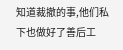知道裁撤的事,他们私下也做好了善后工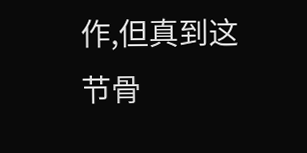作,但真到这节骨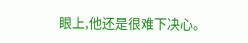眼上,他还是很难下决心。